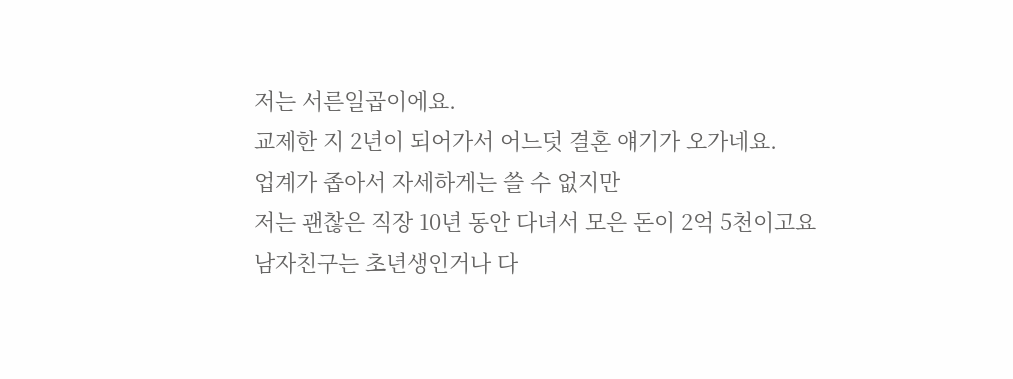저는 서른일곱이에요.
교제한 지 2년이 되어가서 어느덧 결혼 얘기가 오가네요.
업계가 좁아서 자세하게는 쓸 수 없지만
저는 괜찮은 직장 10년 동안 다녀서 모은 돈이 2억 5천이고요
남자친구는 초년생인거나 다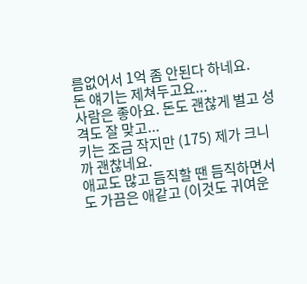름없어서 1억 좀 안된다 하네요.
돈 얘기는 제쳐두고요...
사람은 좋아요. 돈도 괜찮게 벌고 성격도 잘 맞고...
키는 조금 작지만 (175) 제가 크니까 괜찮네요.
애교도 많고 듬직할 땐 듬직하면서도 가끔은 애같고 (이것도 귀여운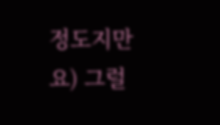정도지만요) 그럴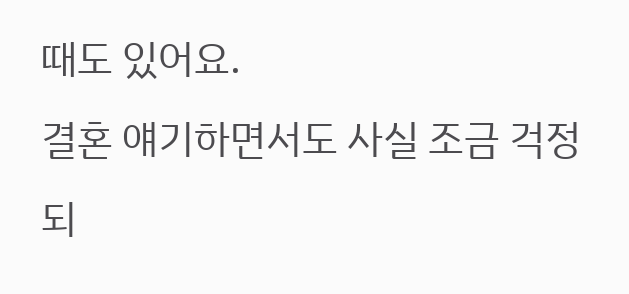때도 있어요.
결혼 얘기하면서도 사실 조금 걱정되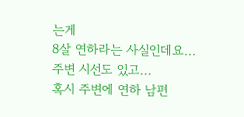는게
8살 연하라는 사실인데요... 주변 시선도 있고...
혹시 주변에 연하 남편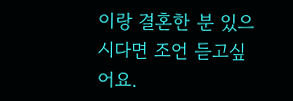이랑 결혼한 분 있으시다면 조언 듣고싶어요.